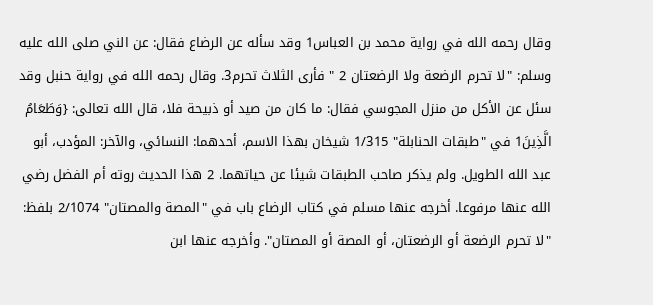وقال رحمه الله في رواية محمد بن العباس1 وقد سأله عن الرضاع فقال: عن الني صلى الله عليه وسلم: "لا تحرم الرضعة ولا الرضعتان 2 " فأرى الثلاث تحرم3. وقال رحمه الله في رواية حنبل وقد سئل عن الأكل من منزل المجوسي فقال: ما كان من صيد أو ذبيحة فلا، قال الله تعالى: {وَطَعَامُ الَّذِينَ1 في "طبقات الحنابلة" 1/315 شيخان بهذا الاسم، أحدهما: النسائي، والآخر: المؤدب، أبو عبد الله الطويل. ولم يذكر صاحب الطبقات شيئا عن حياتهما. 2 هذا الحديث روته أم الفضل رضي الله عنها مرفوعا. أخرجه عنها مسلم في كتاب الرضاع باب في "المصة والمصتان" 2/1074 بلفظ: "لا تحرم الرضعة أو الرضعتان، أو المصة أو المصتان". وأخرجه عنها ابن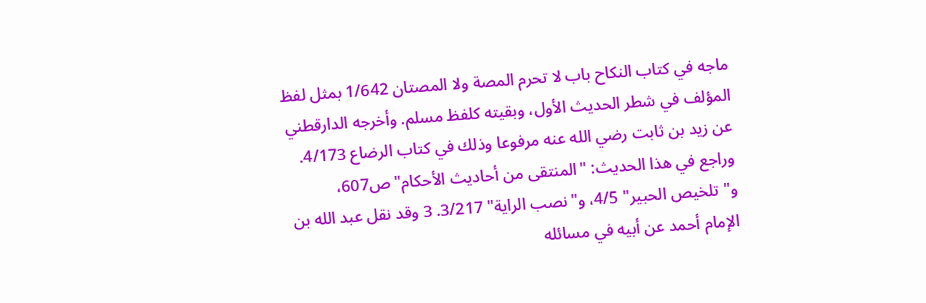ماجه في كتاب النكاح باب لا تحرم المصة ولا المصتان 1/642 بمثل لفظ المؤلف في شطر الحديث الأول، وبقيته كلفظ مسلم. وأخرجه الدارقطني عن زيد بن ثابت رضي الله عنه مرفوعا وذلك في كتاب الرضاع 4/173. وراجع في هذا الحديث: "المنتقى من أحاديث الأحكام" ص607، و"تلخيص الحبير" 4/5، و"نصب الراية" 3/217. 3 وقد نقل عبد الله بن الإمام أحمد عن أبيه في مسائله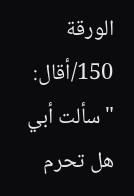الورقة 150/أقال: "سألت أبي هل تحرم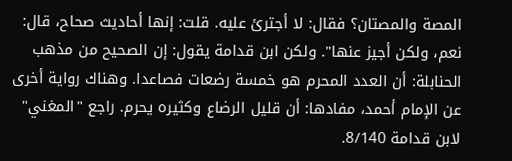المصة والمصتان؟ فقال: لا أجترئ عليه. قلت: إنها أحاديث صحاح، قال: نعم، ولكن أجيز عنها". ولكن ابن قدامة يقول: إن الصحيح من مذهب الحنابلة: أن العدد المحرم هو خمسة رضعات فصاعدا. وهناك رواية أخرى عن الإمام أحمد، مفادها: أن قليل الرضاع وكثيره يحرم. راجع "المغني" لابن قدامة 8/140.